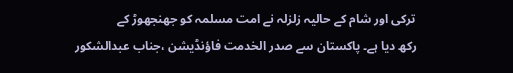ترکی اور شام کے حالیہ زلزلہ نے امت مسلمہ کو جھنجھوڑ کے
رکھ دیا ہے۔ پاکستان سے صدر الخدمت فاؤنڈیشن ،جناب عبدالشکور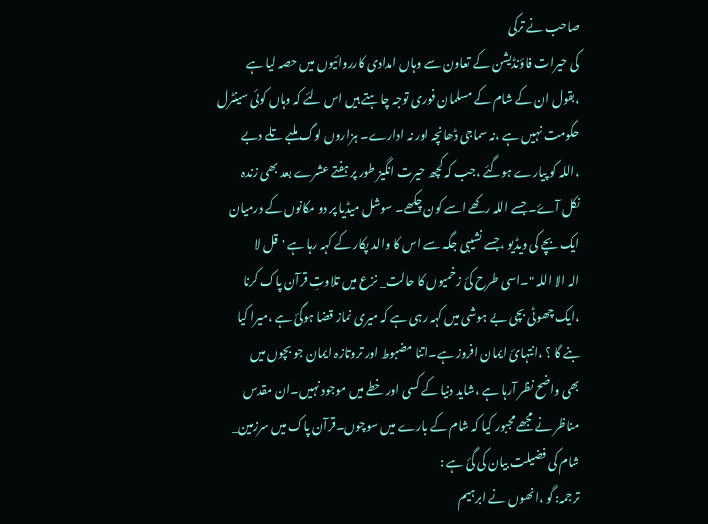صاحب نے ترکی
کی حیرات فاؤنڈیشن کے تعاون سے وہاں امدادی کارروائیوں میں حصہ لیا ہے
،بقول ان کے شام کے مسلمان فوری توجہ چاہتے ہیں اس لئے کہ وہاں کوئی سینٹرل
حکومت نہیں ہے ،نہ سماجی ڈھانچہ اور نہ ادارے۔ ہزاروں لوگ ملبے تلے دبے
،اللہ کو پیارے ہوگئے ،جب کہ کچھ حیرت انگیز طور پر ہفتے عشرے بعد بھی زندہ
نکل آۓ۔ جسے اللہ رکھے اسے کون چکھے۔ سوشل میڈیا پر دو مکانوں کے درمیان
ایک بچے کی ویڈیو ،جسے نشیبی جگہ سے اس کا والد پکار کے کہہ رہا ہے 'قل لا
الہ الا اللہ "۔اسی طرح کئ زخمیوں کا حالت_ نزع میں تلاوتِ قرآن پاک کرنا
،ایک چھوٹی بچی بے ہوشی میں کہہ رہی ہے کہ میری نماز قضا ہوگئ ہے ،میرا کیا
بنے گا ؟ ،انتہائ ایمان افروز ہے۔اتنا مضبوط اور تروتازہ ایمان جو بچوں میں
بھی واضح نظر آرہا ہے ،شاید دنیا کے کسی اور خطے میں موجود نہیں۔ان مقدس
مناظر نے مجھے مجبور کیا کہ شام کے بارے میں سوچوں۔قرآن پاک میں سرزمین_
شام کی فضیلت بیان کی گئ ہے :
ترجمہ: گو ،انھوں نے ابرہیم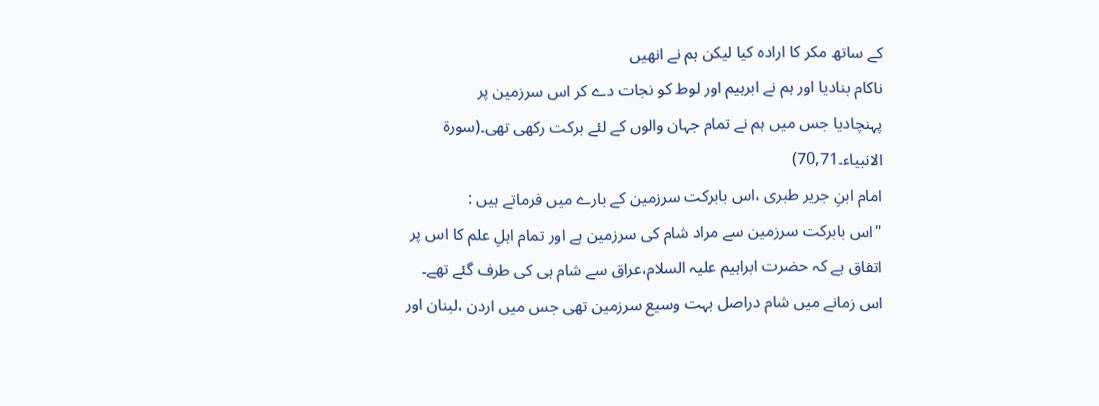کے ساتھ مکر کا ارادہ کیا لیکن ہم نے انھیں
ناکام بنادیا اور ہم نے ابرہیم اور لوط کو نجات دے کر اس سرزمین پر
پہنچادیا جس میں ہم نے تمام جہان والوں کے لئے برکت رکھی تھی۔(سورۃ
الانبیاء۔70,71)
امام ابنِ جریر طبری ،اس بابرکت سرزمین کے بارے میں فرماتے ہیں :
"اس بابرکت سرزمین سے مراد شام کی سرزمین ہے اور تمام اہلِ علم کا اس پر
اتفاق ہے کہ حضرت ابراہیم علیہ السلام،عراق سے شام ہی کی طرف گئے تھے۔
اس زمانے میں شام دراصل بہت وسیع سرزمین تھی جس میں اردن ،لبنان اور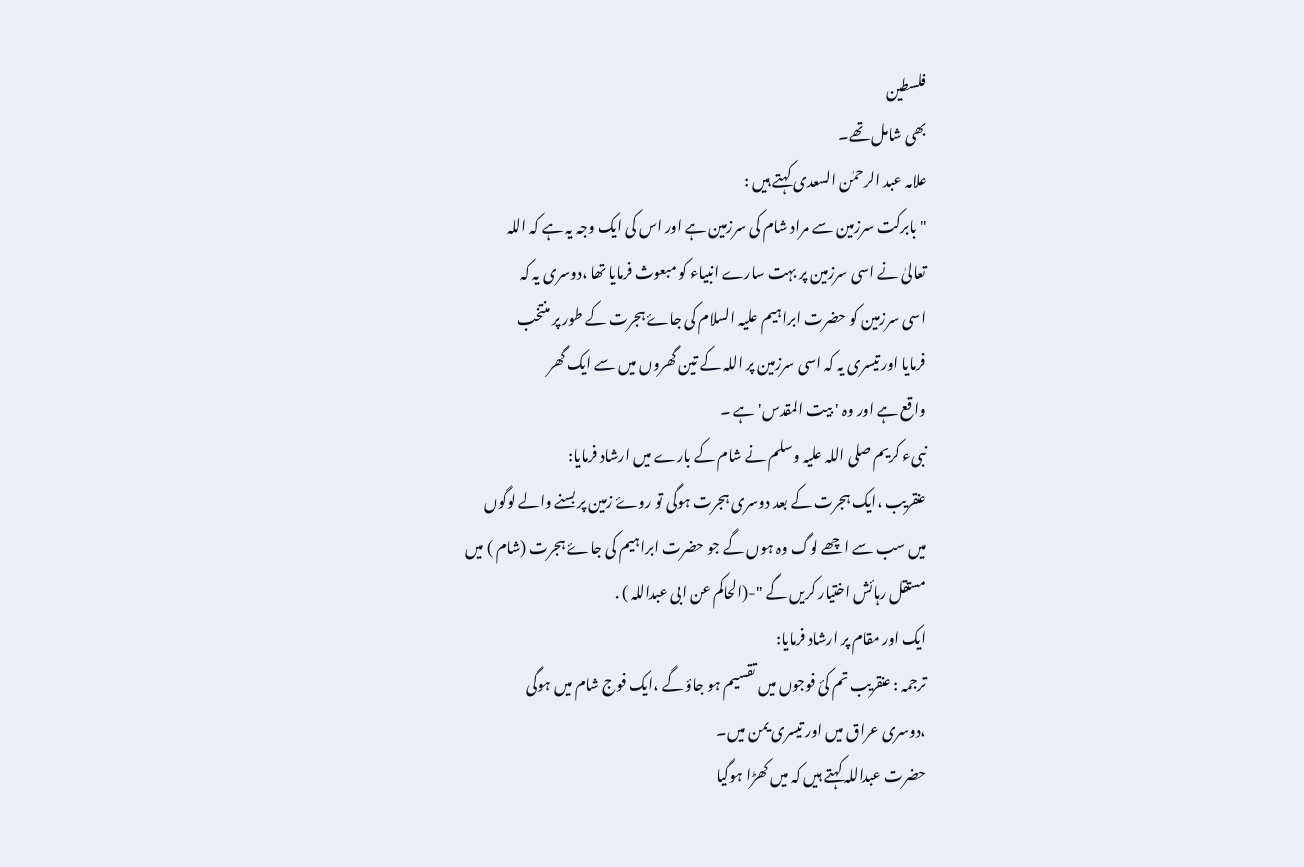فلسطین
بھی شامل تھے۔
علامہ عبد الرحمٰن السعدی کہتے ہیں :
"بابرکت سرزمین سے مراد شام کی سرزمین ہے اور اس کی ایک وجہ یہ ہے کہ اللہ
تعالیٰ نے اسی سرزمین پر بہت سارے انبیاء کو مبعوث فرمایا تھا ،دوسری یہ کہ
اسی سرزمین کو حضرت ابراہیم علیہ السلام کی جاۓ ہجرت کے طور پر منتخب
فرمایا اور تیسری یہ کہ اسی سرزمین پر اللہ کے تین گھروں میں سے ایک گھر
واقع ہے اور وہ ' بیت المقدس' ہے ۔
نبیء کریم صلی اللہ علیہ وسلم نے شام کے بارے میں ارشاد فرمایا:
عنقریب ،ایک ہجرت کے بعد دوسری ہجرت ہوگی تو روۓ زمین پر بسنے والے لوگوں
میں سب سے اچھے لوگ وہ ہوں گے جو حضرت ابراہیم کی جاۓ ہجرت (شام ) میں
مستقل رہائش اختیار کریں گے "-(الحاکم عن ابی عبداللہ ) .
ایک اور مقام پر ارشاد فرمایا:
ترجمہ : عنقریب تم کئ فوجوں میں تقسیم ہو جاؤ گے ،ایک فوج شام میں ہوگی
،دوسری عراق میں اور تیسری یمن میں۔
حضرت عبداللہ کہتے ہیں کہ میں کھڑا ہوگیا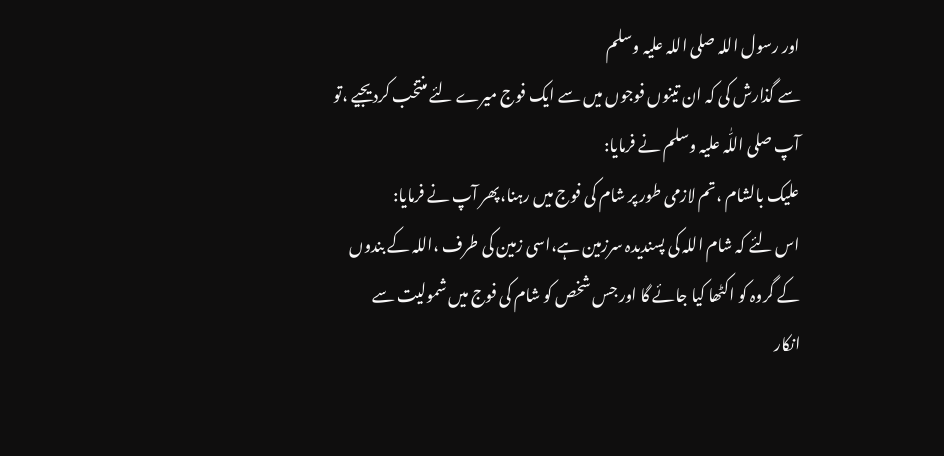اور رسول اللہ صلی اللہ علیہ وسلم
سے گذارش کی کہ ان تینوں فوجوں میں سے ایک فوج میرے لئے منتخب کردیجیے ،تو
آپ صلی اللّٰہ علیہ وسلم نے فرمایا:
علیک بالشام ،تم لازمی طور پر شام کی فوج میں رہنا،پھر آپ نے فرمایا:
اس لئے کہ شام اللہ کی پسندیدہ سرزمین ہے،اسی زمین کی طرف ،اللہ کے بندوں
کے گروہ کو اکٹھا کیا جائے گا اور جس شخص کو شام کی فوج میں شمولیت سے
انکار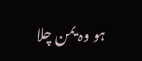ہو وہ یمن چلا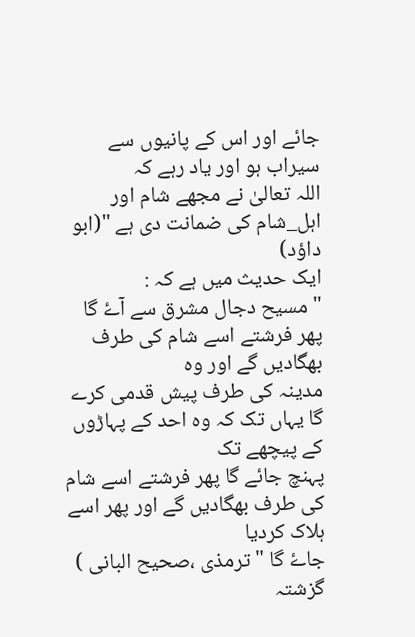جائے اور اس کے پانیوں سے سیراب ہو اور یاد رہے کہ
اللہ تعالیٰ نے مجھے شام اور اہل_شام کی ضمانت دی ہے "(ابو داؤد)
ایک حدیث میں ہے کہ :
" مسیح دجال مشرق سے آۓ گا پھر فرشتے اسے شام کی طرف بھگادیں گے اور وہ
مدینہ کی طرف پیش قدمی کرے گا یہاں تک کہ وہ احد کے پہاڑوں کے پیچھے تک
پہنچ جائے گا پھر فرشتے اسے شام کی طرف بھگادیں گے اور پھر اسے ہلاک کردیا
جاۓ گا " ترمذی ،صحیح البانی )
گزشتہ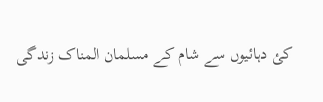کئ دہائیوں سے شام کے مسلمان المناک زندگی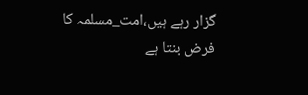گزار رہے ہیں،امت_مسلمہ کا
فرض بنتا ہے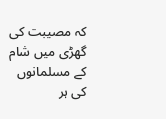کہ مصیبت کی گھڑی میں شام کے مسلمانوں کی ہر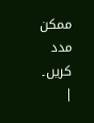ممکن مدد کریں۔
|